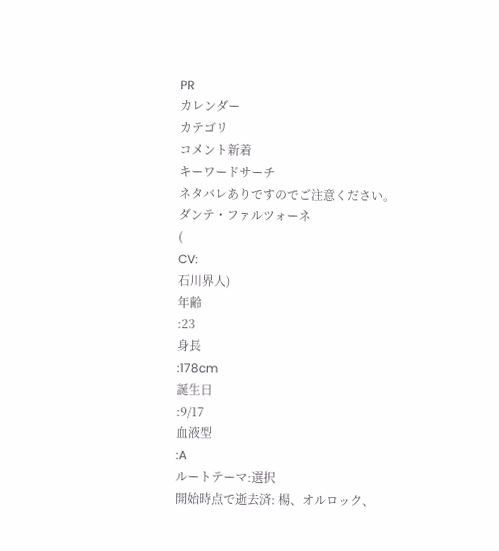PR
カレンダー
カテゴリ
コメント新着
キーワードサーチ
ネタバレありですのでご注意ください。
ダンテ・ファルツォーネ
(
CV:
石川界人)
年齢
:23
身長
:178cm
誕生日
:9/17
血液型
:A
ルートテーマ:選択
開始時点で逝去済: 楊、オルロック、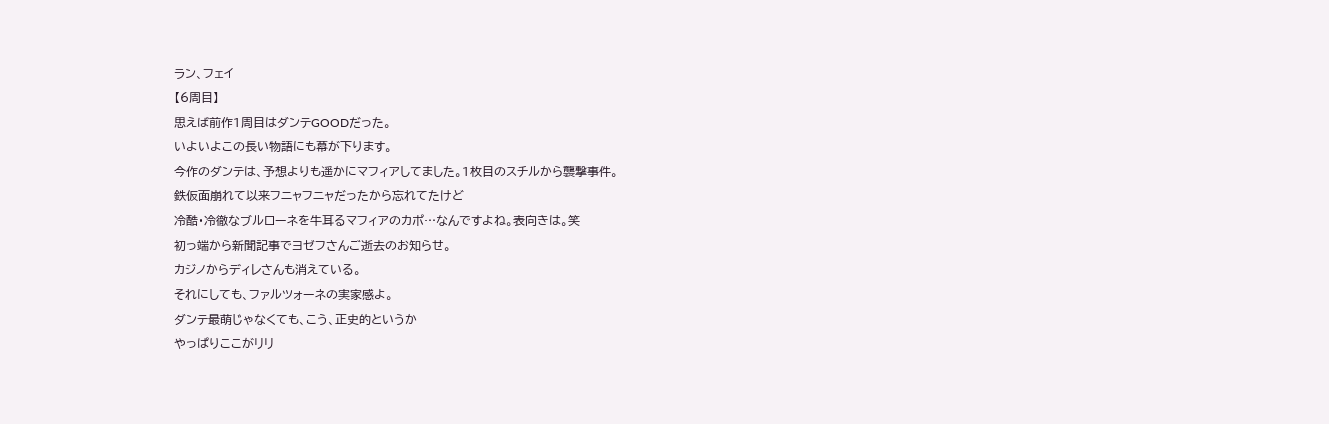ラン、フェイ
【6周目】
思えば前作1周目はダンテGOODだった。
いよいよこの長い物語にも幕が下ります。
今作のダンテは、予想よりも遥かにマフィアしてました。1枚目のスチルから襲撃事件。
鉄仮面崩れて以来フニャフニャだったから忘れてたけど
冷酷・冷徹なブルローネを牛耳るマフィアのカポ…なんですよね。表向きは。笑
初っ端から新聞記事でヨゼフさんご逝去のお知らせ。
カジノからディレさんも消えている。
それにしても、ファルツォーネの実家感よ。
ダンテ最萌じゃなくても、こう、正史的というか
やっぱりここがリリ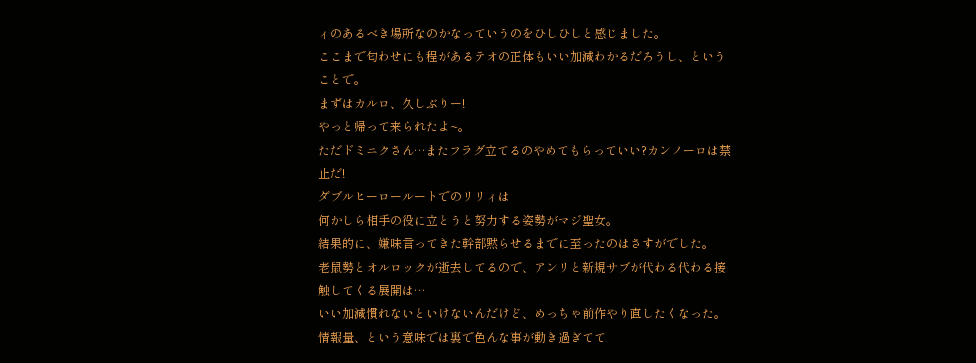ィのあるべき場所なのかなっていうのをひしひしと感じました。
ここまで匂わせにも程があるテオの正体もいい加減わかるだろうし、ということで。
まずはカルロ、久しぶりー!
やっと帰って来られたよ~。
ただドミニクさん…またフラグ立てるのやめてもらっていい?カンノーロは禁止だ!
ダブルヒーロールートでのリリィは
何かしら相手の役に立とうと努力する姿勢がマジ聖女。
結果的に、嫌味言ってきた幹部黙らせるまでに至ったのはさすがでした。
老鼠勢とオルロックが逝去してるので、アンリと新規サブが代わる代わる接触してくる展開は…
いい加減慣れないといけないんだけど、めっちゃ前作やり直したくなった。
情報量、という意味では裏で色んな事が動き過ぎてて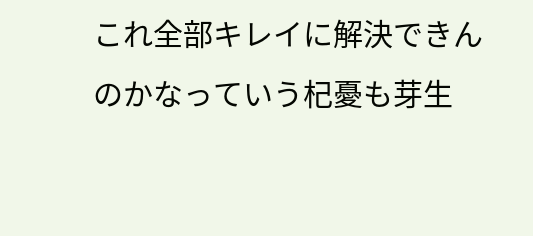これ全部キレイに解決できんのかなっていう杞憂も芽生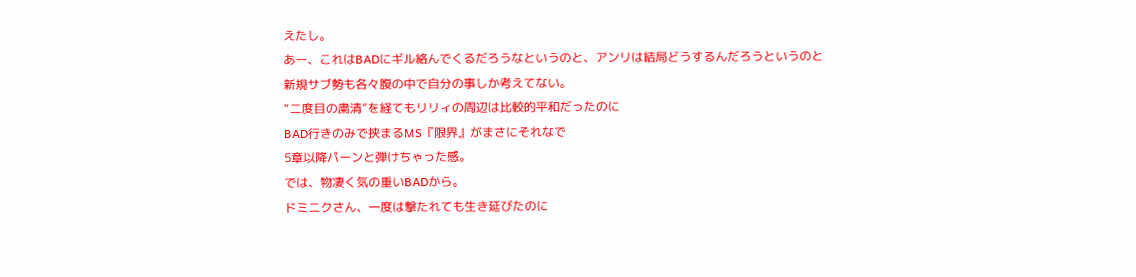えたし。
あー、これはBADにギル絡んでくるだろうなというのと、アンリは結局どうするんだろうというのと
新規サブ勢も各々腹の中で自分の事しか考えてない。
“二度目の粛清”を経てもリリィの周辺は比較的平和だったのに
BAD行きのみで挟まるMS『限界』がまさにそれなで
5章以降パーンと弾けちゃった感。
では、物凄く気の重いBADから。
ドミニクさん、一度は撃たれても生き延びたのに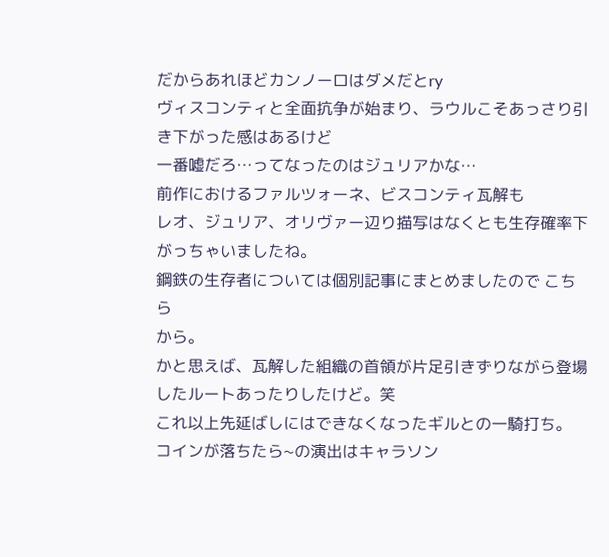だからあれほどカンノーロはダメだとry
ヴィスコンティと全面抗争が始まり、ラウルこそあっさり引き下がった感はあるけど
一番嘘だろ…ってなったのはジュリアかな…
前作におけるファルツォーネ、ビスコンティ瓦解も
レオ、ジュリア、オリヴァー辺り描写はなくとも生存確率下がっちゃいましたね。
鋼鉄の生存者については個別記事にまとめましたので こちら
から。
かと思えば、瓦解した組織の首領が片足引きずりながら登場したルートあったりしたけど。笑
これ以上先延ばしにはできなくなったギルとの一騎打ち。
コインが落ちたら~の演出はキャラソン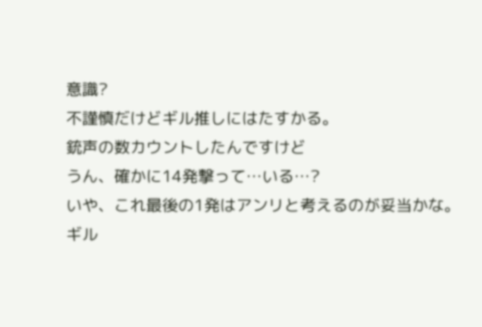意識?
不謹慎だけどギル推しにはたすかる。
銃声の数カウントしたんですけど
うん、確かに14発撃って…いる…?
いや、これ最後の1発はアンリと考えるのが妥当かな。
ギル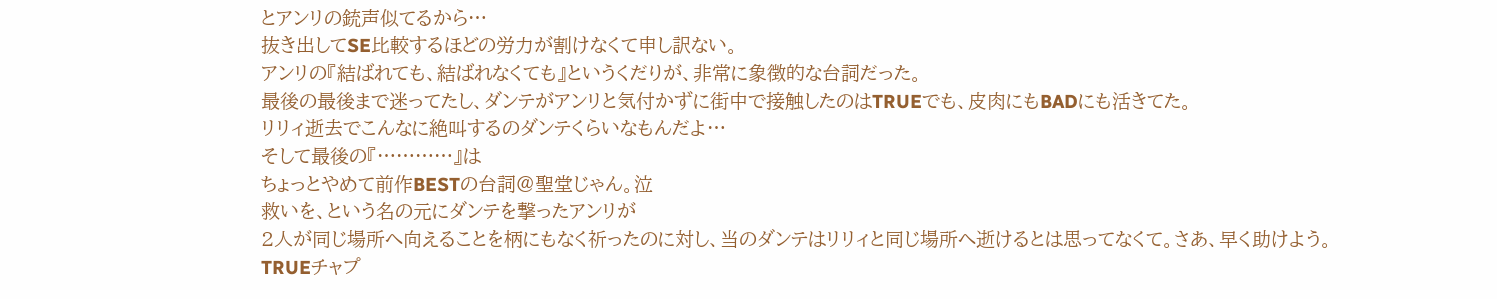とアンリの銃声似てるから…
抜き出してSE比較するほどの労力が割けなくて申し訳ない。
アンリの『結ばれても、結ばれなくても』というくだりが、非常に象徴的な台詞だった。
最後の最後まで迷ってたし、ダンテがアンリと気付かずに街中で接触したのはTRUEでも、皮肉にもBADにも活きてた。
リリィ逝去でこんなに絶叫するのダンテくらいなもんだよ…
そして最後の『…………』は
ちょっとやめて前作BESTの台詞@聖堂じゃん。泣
救いを、という名の元にダンテを撃ったアンリが
2人が同じ場所へ向えることを柄にもなく祈ったのに対し、当のダンテはリリィと同じ場所へ逝けるとは思ってなくて。さあ、早く助けよう。
TRUEチャプ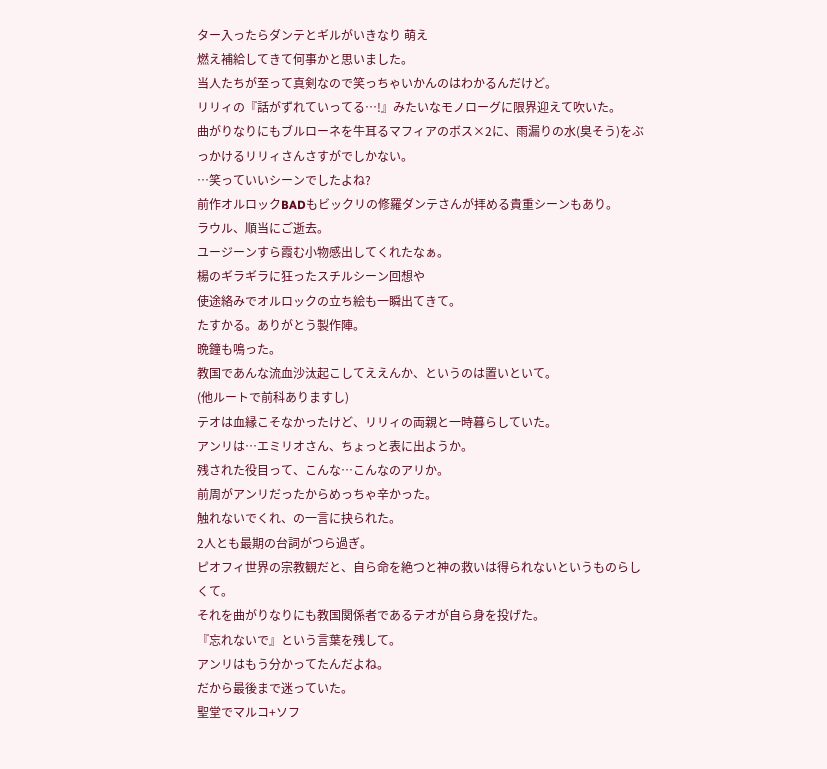ター入ったらダンテとギルがいきなり 萌え
燃え補給してきて何事かと思いました。
当人たちが至って真剣なので笑っちゃいかんのはわかるんだけど。
リリィの『話がずれていってる…!』みたいなモノローグに限界迎えて吹いた。
曲がりなりにもブルローネを牛耳るマフィアのボス×2に、雨漏りの水(臭そう)をぶっかけるリリィさんさすがでしかない。
…笑っていいシーンでしたよね?
前作オルロックBADもビックリの修羅ダンテさんが拝める貴重シーンもあり。
ラウル、順当にご逝去。
ユージーンすら霞む小物感出してくれたなぁ。
楊のギラギラに狂ったスチルシーン回想や
使途絡みでオルロックの立ち絵も一瞬出てきて。
たすかる。ありがとう製作陣。
晩鐘も鳴った。
教国であんな流血沙汰起こしてええんか、というのは置いといて。
(他ルートで前科ありますし)
テオは血縁こそなかったけど、リリィの両親と一時暮らしていた。
アンリは…エミリオさん、ちょっと表に出ようか。
残された役目って、こんな…こんなのアリか。
前周がアンリだったからめっちゃ辛かった。
触れないでくれ、の一言に抉られた。
2人とも最期の台詞がつら過ぎ。
ピオフィ世界の宗教観だと、自ら命を絶つと神の救いは得られないというものらしくて。
それを曲がりなりにも教国関係者であるテオが自ら身を投げた。
『忘れないで』という言葉を残して。
アンリはもう分かってたんだよね。
だから最後まで迷っていた。
聖堂でマルコ+ソフ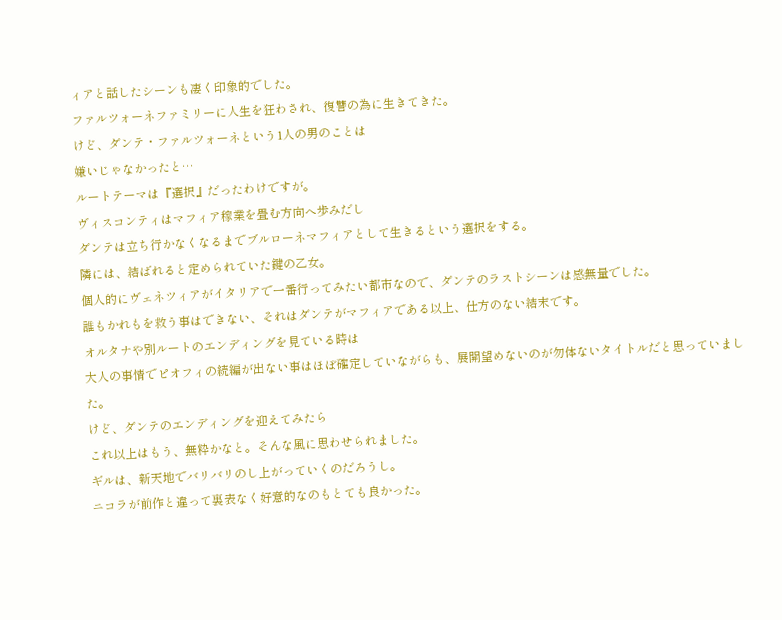ィアと話したシーンも凄く印象的でした。
ファルツォーネファミリーに人生を狂わされ、復讐の為に生きてきた。
けど、ダンテ・ファルツォーネという1人の男のことは
嫌いじゃなかったと…
ルートテーマは『選択』だったわけですが。
ヴィスコンティはマフィア稼業を畳む方向へ歩みだし
ダンテは立ち行かなくなるまでブルローネマフィアとして生きるという選択をする。
隣には、結ばれると定められていた鍵の乙女。
個人的にヴェネツィアがイタリアで一番行ってみたい都市なので、ダンテのラストシーンは感無量でした。
誰もかれもを救う事はできない、それはダンテがマフィアである以上、仕方のない結末です。
オルタナや別ルートのエンディングを見ている時は
大人の事情でピオフィの続編が出ない事はほぼ確定していながらも、展開望めないのが勿体ないタイトルだと思っていました。
けど、ダンテのエンディングを迎えてみたら
これ以上はもう、無粋かなと。そんな風に思わせられました。
ギルは、新天地でバリバリのし上がっていくのだろうし。
ニコラが前作と違って裏表なく好意的なのもとても良かった。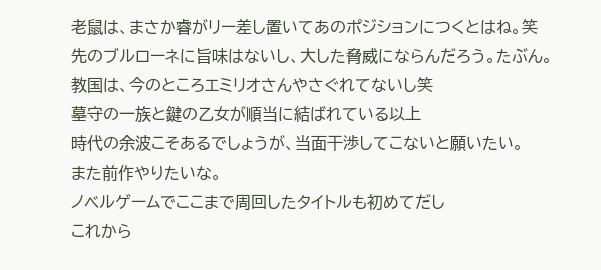老鼠は、まさか睿がリー差し置いてあのポジションにつくとはね。笑
先のブルローネに旨味はないし、大した脅威にならんだろう。たぶん。
教国は、今のところエミリオさんやさぐれてないし笑
墓守の一族と鍵の乙女が順当に結ばれている以上
時代の余波こそあるでしょうが、当面干渉してこないと願いたい。
また前作やりたいな。
ノベルゲームでここまで周回したタイトルも初めてだし
これから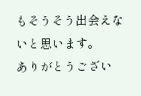もそうそう出会えないと思います。
ありがとうござい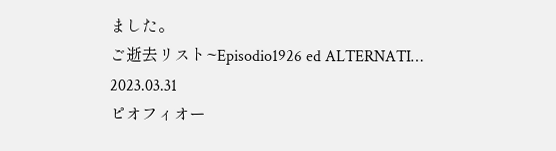ました。
ご逝去リスト~Episodio1926 ed ALTERNATI… 2023.03.31
ピオフィオー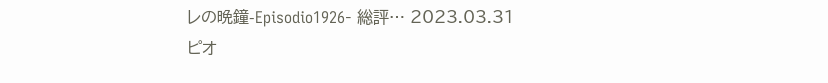レの晩鐘-Episodio1926- 総評… 2023.03.31
ピオ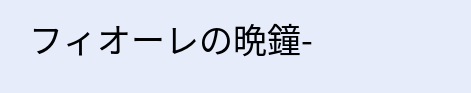フィオーレの晩鐘-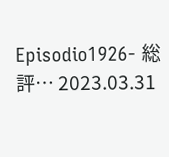Episodio1926- 総評… 2023.03.31